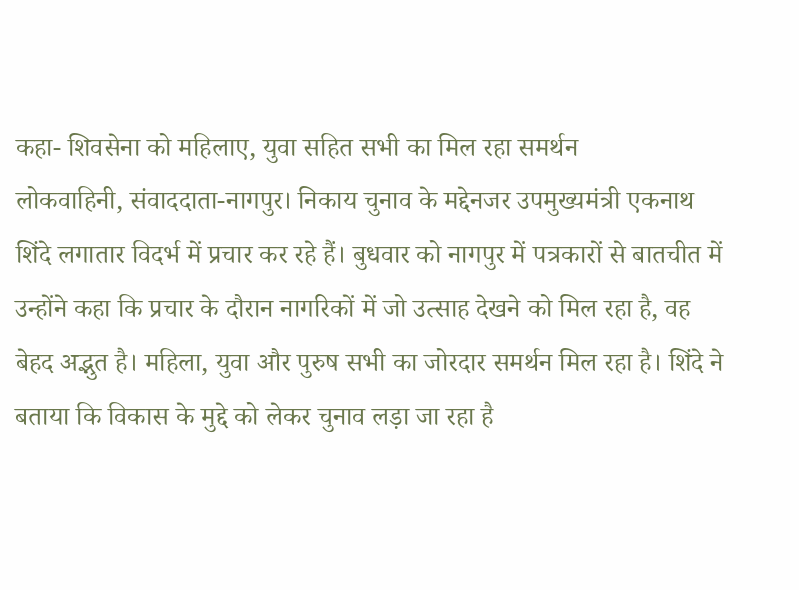कहा- शिवसेना को महिलाए, युवा सहित सभी का मिल रहा समर्थन
लोकवाहिनी, संवाददाता-नागपुर। निकाय चुनाव के मद्देनजर उपमुख्यमंत्री एकनाथ शिंदे लगातार विदर्भ में प्रचार कर रहे हैं। बुधवार को नागपुर में पत्रकारों से बातचीत में उन्होंने कहा कि प्रचार के दौरान नागरिकों में जो उत्साह देखने को मिल रहा है, वह बेहद अद्भुत है। महिला, युवा और पुरुष सभी का जोरदार समर्थन मिल रहा है। शिंदे ने बताया कि विकास के मुद्दे को लेकर चुनाव लड़ा जा रहा है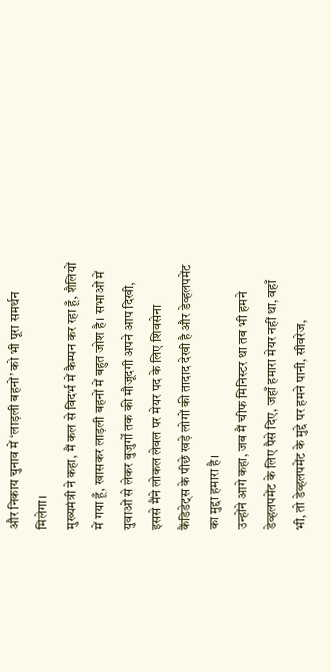और निकाय चुनाव में ‘लाड़ली बहनों’ को भी पूरा समर्थन मिलेगा।
मुख्यमंत्री ने कहा, मैं कल से विदर्भ में कैम्पन कर रहा हूँ, शैलियों में गया हूँ, खासकर लाड़ली बहनों में बहुत जोश है। सभाओं में युवाओं से लेकर बुजुर्गों तक की मौजूदगी अपने आप दिखी, इससे मैंने लोकल लेवल पर मेयर पद के लिए शिवसेना कैंडिडेट्स के पीछे खड़े लोगों की तादाद देखी है और डेव्हलपमेंट का मुद्दा हमारा है।
उन्होंने आगे कहा, जब मैं चीफ मिनिस्टर था तब भी हमने डेव्हलपमेंट के लिए पैसे दिए, जहाँ हमारा मेयर नहीं था, वहाँ भी, तो डेव्हलपमेंट के मुद्दे पर हमने पानी, सीवरेज,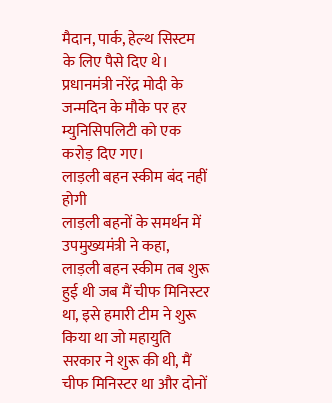मैदान, पार्क, हेल्थ सिस्टम के लिए पैसे दिए थे। प्रधानमंत्री नरेंद्र मोदी के जन्मदिन के मौके पर हर म्युनिसिपलिटी को एक करोड़ दिए गए।
लाड़ली बहन स्कीम बंद नहीं होगी
लाड़ली बहनों के समर्थन में उपमुख्यमंत्री ने कहा, लाड़ली बहन स्कीम तब शुरू हुई थी जब मैं चीफ मिनिस्टर था, इसे हमारी टीम ने शुरू किया था जो महायुति सरकार ने शुरू की थी, मैं चीफ मिनिस्टर था और दोनों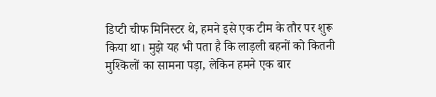डिप्टी चीफ मिनिस्टर थे, हमने इसे एक टीम के तौर पर शुरू किया था। मुझे यह भी पता है कि लाड़ली बहनों को कितनी मुश्किलों का सामना पड़ा, लेकिन हमने एक बार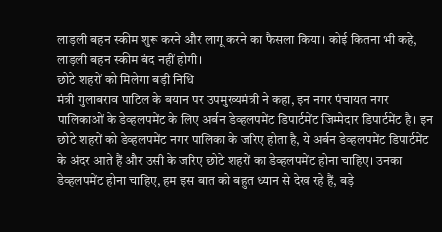लाड़ली बहन स्कीम शुरू करने और लागू करने का फैसला किया। कोई कितना भी कहे, लाड़ली बहन स्कीम बंद नहीं होगी।
छोटे शहरों को मिलेगा बड़ी निधि
मंत्री गुलाबराव पाटिल के बयान पर उपमुख्यमंत्री ने कहा, इन नगर पंचायत नगर पालिकाओं के डेव्हलपमेंट के लिए अर्बन डेव्हलपमेंट डिपार्टमेंट जिम्मेदार डिपार्टमेंट है। इन छोटे शहरों को डेव्हलपमेंट नगर पालिका के जरिए होता है, ये अर्बन डेव्हलपमेंट डिपार्टमेंट के अंदर आते हैं और उसी के जरिए छोटे शहरों का डेव्हलपमेंट होना चाहिए। उनका डेव्हलपमेंट होना चाहिए, हम इस बात को बहुत ध्यान से देख रहे हैं, बड़े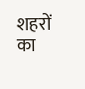शहरों का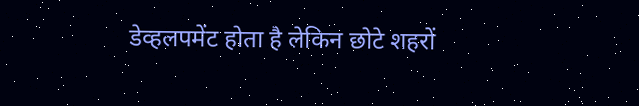डेव्हलपमेंट होता है लेकिन छोटे शहरों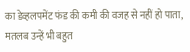का डेव्हलपमेंट फंड की कमी की वजह से नहीं हो पाता, मतलब उन्हें भी बहुत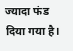ज्यादा फंड दिया गया है।